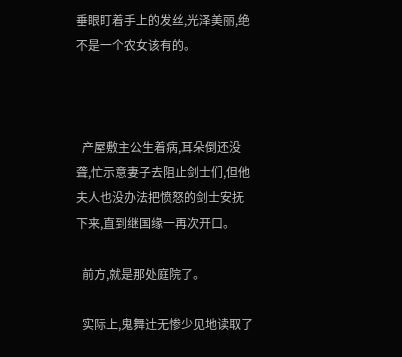垂眼盯着手上的发丝,光泽美丽,绝不是一个农女该有的。



  产屋敷主公生着病,耳朵倒还没聋,忙示意妻子去阻止剑士们,但他夫人也没办法把愤怒的剑士安抚下来,直到继国缘一再次开口。

  前方,就是那处庭院了。

  实际上,鬼舞辻无惨少见地读取了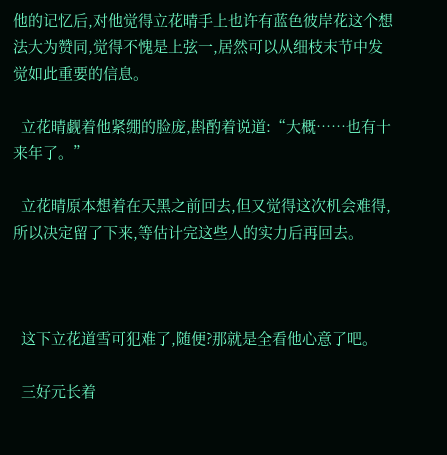他的记忆后,对他觉得立花晴手上也许有蓝色彼岸花这个想法大为赞同,觉得不愧是上弦一,居然可以从细枝末节中发觉如此重要的信息。

  立花晴觑着他紧绷的脸庞,斟酌着说道:“大概……也有十来年了。”

  立花晴原本想着在天黑之前回去,但又觉得这次机会难得,所以决定留了下来,等估计完这些人的实力后再回去。



  这下立花道雪可犯难了,随便?那就是全看他心意了吧。

  三好元长着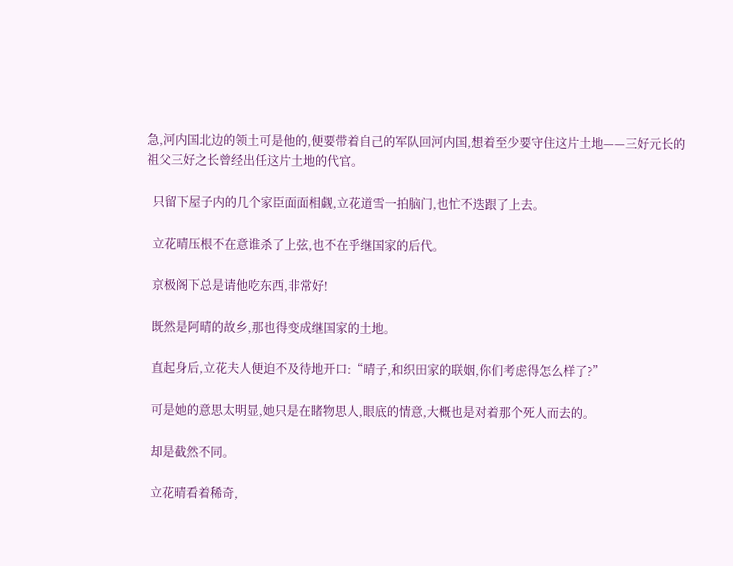急,河内国北边的领土可是他的,便要带着自己的军队回河内国,想着至少要守住这片土地——三好元长的祖父三好之长曾经出任这片土地的代官。

  只留下屋子内的几个家臣面面相觑,立花道雪一拍脑门,也忙不迭跟了上去。

  立花晴压根不在意谁杀了上弦,也不在乎继国家的后代。

  京极阁下总是请他吃东西,非常好!

  既然是阿晴的故乡,那也得变成继国家的土地。

  直起身后,立花夫人便迫不及待地开口:“晴子,和织田家的联姻,你们考虑得怎么样了?”

  可是她的意思太明显,她只是在睹物思人,眼底的情意,大概也是对着那个死人而去的。

  却是截然不同。

  立花晴看着稀奇,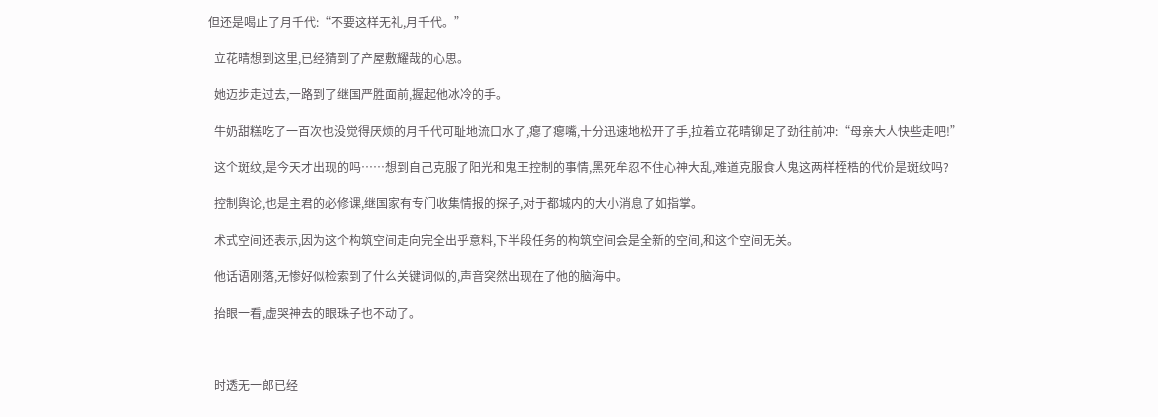但还是喝止了月千代:“不要这样无礼,月千代。”

  立花晴想到这里,已经猜到了产屋敷耀哉的心思。

  她迈步走过去,一路到了继国严胜面前,握起他冰冷的手。

  牛奶甜糕吃了一百次也没觉得厌烦的月千代可耻地流口水了,瘪了瘪嘴,十分迅速地松开了手,拉着立花晴铆足了劲往前冲:“母亲大人快些走吧!”

  这个斑纹,是今天才出现的吗……想到自己克服了阳光和鬼王控制的事情,黑死牟忍不住心神大乱,难道克服食人鬼这两样桎梏的代价是斑纹吗?

  控制舆论,也是主君的必修课,继国家有专门收集情报的探子,对于都城内的大小消息了如指掌。

  术式空间还表示,因为这个构筑空间走向完全出乎意料,下半段任务的构筑空间会是全新的空间,和这个空间无关。

  他话语刚落,无惨好似检索到了什么关键词似的,声音突然出现在了他的脑海中。

  抬眼一看,虚哭神去的眼珠子也不动了。



  时透无一郎已经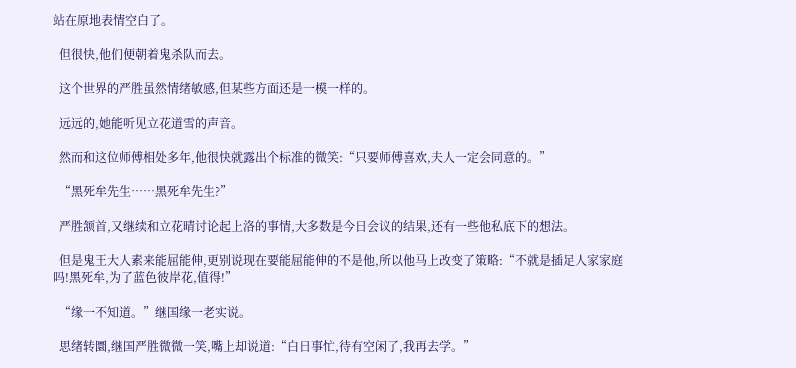站在原地表情空白了。

  但很快,他们便朝着鬼杀队而去。

  这个世界的严胜虽然情绪敏感,但某些方面还是一模一样的。

  远远的,她能听见立花道雪的声音。

  然而和这位师傅相处多年,他很快就露出个标准的微笑:“只要师傅喜欢,夫人一定会同意的。”

  “黑死牟先生……黑死牟先生?”

  严胜颔首,又继续和立花晴讨论起上洛的事情,大多数是今日会议的结果,还有一些他私底下的想法。

  但是鬼王大人素来能屈能伸,更别说现在要能屈能伸的不是他,所以他马上改变了策略:“不就是插足人家家庭吗!黑死牟,为了蓝色彼岸花,值得!”

  “缘一不知道。”继国缘一老实说。

  思绪转圜,继国严胜微微一笑,嘴上却说道:“白日事忙,待有空闲了,我再去学。”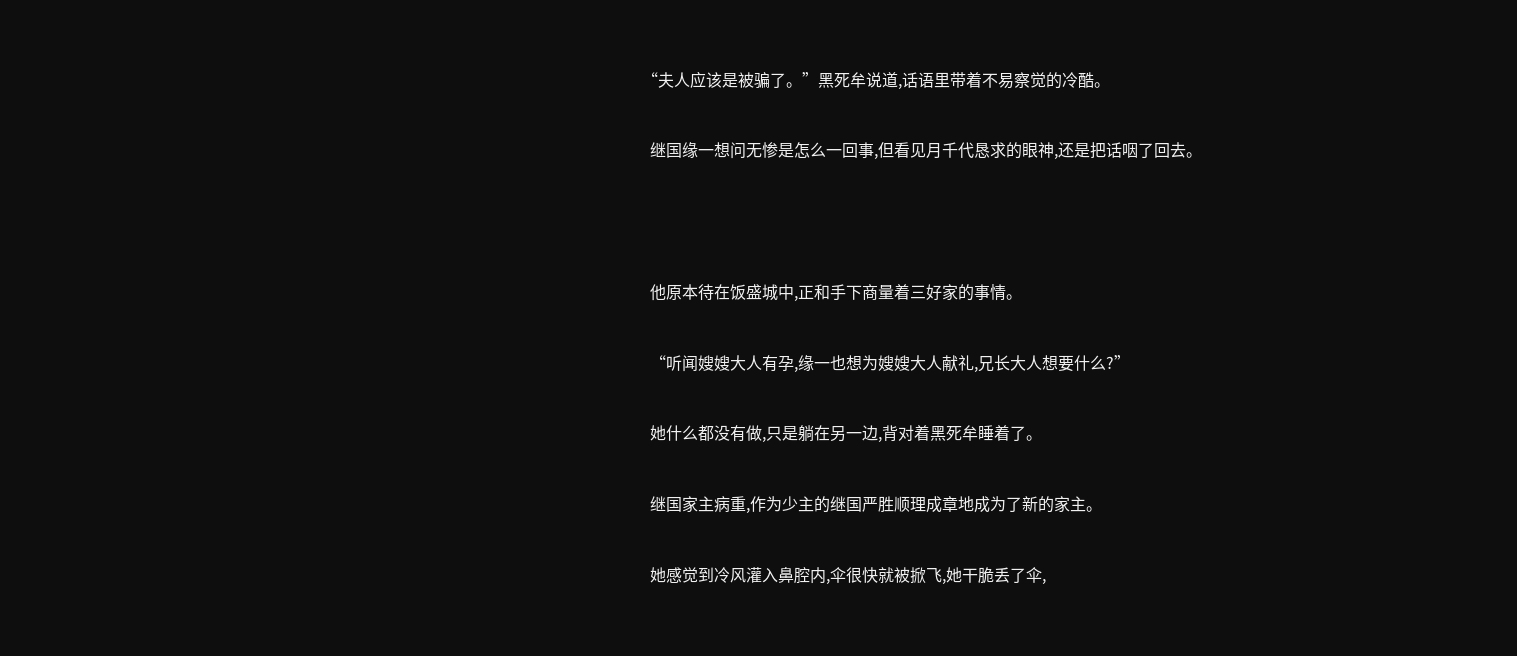“夫人应该是被骗了。”黑死牟说道,话语里带着不易察觉的冷酷。

  继国缘一想问无惨是怎么一回事,但看见月千代恳求的眼神,还是把话咽了回去。



  他原本待在饭盛城中,正和手下商量着三好家的事情。

  “听闻嫂嫂大人有孕,缘一也想为嫂嫂大人献礼,兄长大人想要什么?”

  她什么都没有做,只是躺在另一边,背对着黑死牟睡着了。

  继国家主病重,作为少主的继国严胜顺理成章地成为了新的家主。

  她感觉到冷风灌入鼻腔内,伞很快就被掀飞,她干脆丢了伞,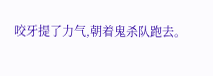咬牙提了力气,朝着鬼杀队跑去。